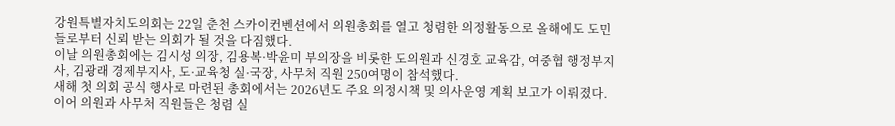강원특별자치도의회는 22일 춘천 스카이컨벤션에서 의원총회를 열고 청렴한 의정활동으로 올해에도 도민들로부터 신뢰 받는 의회가 될 것을 다짐했다.
이날 의원총회에는 김시성 의장, 김용복·박윤미 부의장을 비롯한 도의원과 신경호 교육감, 여중협 행정부지사, 김광래 경제부지사, 도·교육청 실·국장, 사무처 직원 250여명이 참석했다.
새해 첫 의회 공식 행사로 마련된 총회에서는 2026년도 주요 의정시책 및 의사운영 계획 보고가 이뤄졌다. 이어 의원과 사무처 직원들은 청렴 실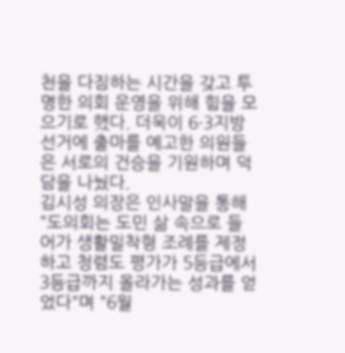천을 다짐하는 시간을 갖고 투명한 의회 운영을 위해 힘을 모으기로 했다. 더욱이 6·3지방선거에 출마를 예고한 의원들은 서로의 건승을 기원하며 덕담을 나눴다.
김시성 의장은 인사말을 통해 "도의회는 도민 삶 속으로 들어가 생활밀착형 조례를 제정하고 청렴도 평가가 5등급에서 3등급까지 올라가는 성과를 얻었다"며 "6월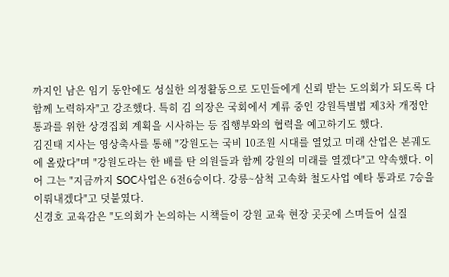까지인 남은 임기 동안에도 성실한 의정활동으로 도민들에게 신뢰 받는 도의회가 되도록 다함께 노력하자"고 강조했다. 특히 김 의장은 국회에서 계류 중인 강원특별법 제3차 개정안 통과를 위한 상경집회 계획을 시사하는 등 집행부와의 협력을 예고하기도 했다.
김진태 지사는 영상축사를 통해 "강원도는 국비 10조원 시대를 열었고 미래 산업은 본궤도에 올랐다"며 "강원도라는 한 배를 탄 의원들과 함께 강원의 미래를 열겠다"고 약속했다. 이어 그는 "지금까지 SOC사업은 6전6승이다. 강릉~삼척 고속화 철도사업 예타 통과로 7승을 이뤄내겠다"고 덧붙였다.
신경호 교육감은 "도의회가 논의하는 시책들이 강원 교육 현장 곳곳에 스며들어 실질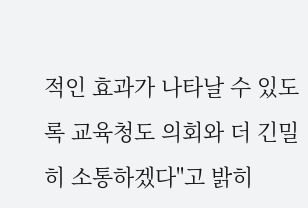적인 효과가 나타날 수 있도록 교육청도 의회와 더 긴밀히 소통하겠다"고 밝히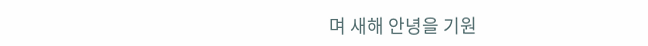며 새해 안녕을 기원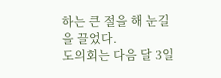하는 큰 절을 해 눈길을 끌었다.
도의회는 다음 달 3일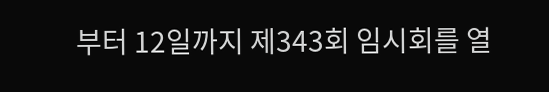부터 12일까지 제343회 임시회를 열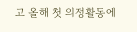고 올해 첫 의정활동에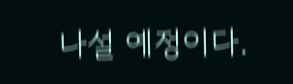나설 예정이다.